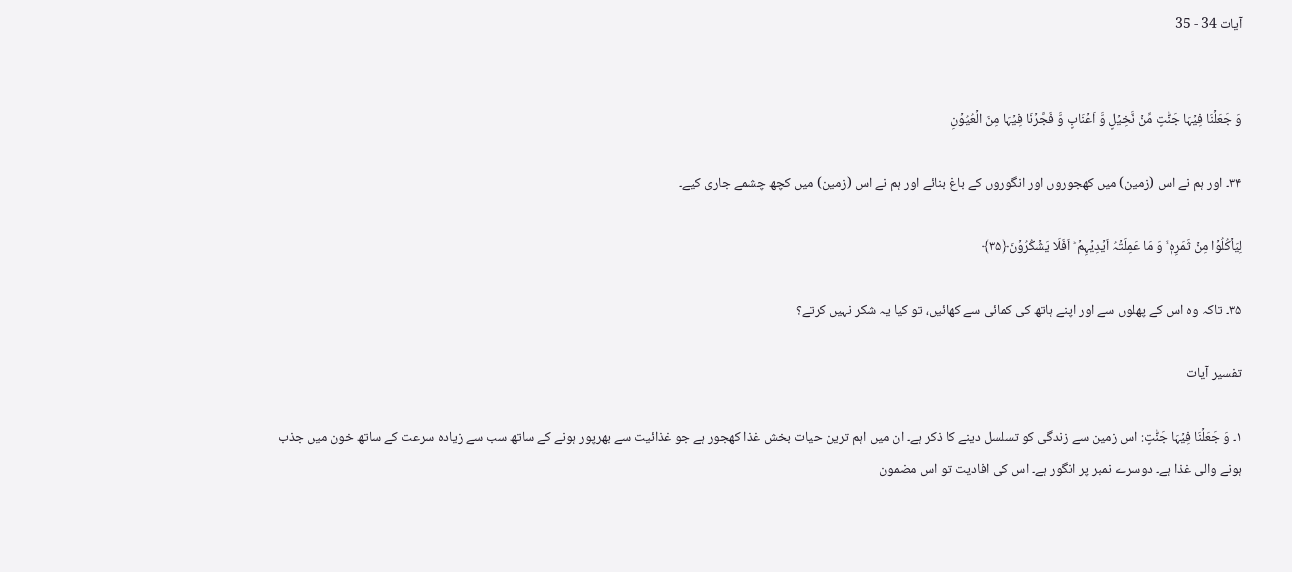آیات 34 - 35


وَ جَعَلۡنَا فِیۡہَا جَنّٰتٍ مِّنۡ نَّخِیۡلٍ وَّ اَعۡنَابٍ وَّ فَجَّرۡنَا فِیۡہَا مِنَ الۡعُیُوۡنِ

۳۴۔ اور ہم نے اس (زمین) میں کھجوروں اور انگوروں کے باغ بنائے اور ہم نے اس (زمین) میں کچھ چشمے جاری کیے۔

لِیَاۡکُلُوۡا مِنۡ ثَمَرِہٖ ۙ وَ مَا عَمِلَتۡہُ اَیۡدِیۡہِمۡ ؕ اَفَلَا یَشۡکُرُوۡنَ﴿۳۵﴾

۳۵۔ تاکہ وہ اس کے پھلوں سے اور اپنے ہاتھ کی کمائی سے کھائیں، تو کیا یہ شکر نہیں کرتے؟

تفسیر آیات

۱۔ وَ جَعَلۡنَا فِیۡہَا جَنّٰتٍ: اس زمین سے زندگی کو تسلسل دینے کا ذکر ہے۔ ان میں اہم ترین حیات بخش غذا کھجور ہے جو غذائیت سے بھرپور ہونے کے ساتھ سب سے زیادہ سرعت کے ساتھ خون میں جذب ہونے والی غذا ہے۔ دوسرے نمبر پر انگور ہے۔ اس کی افادیت تو اس مضمون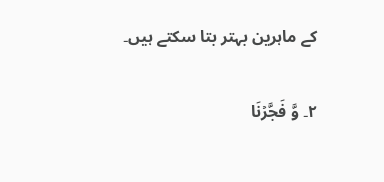کے ماہرین بہتر بتا سکتے ہیں۔

۲۔ وَّ فَجَّرۡنَا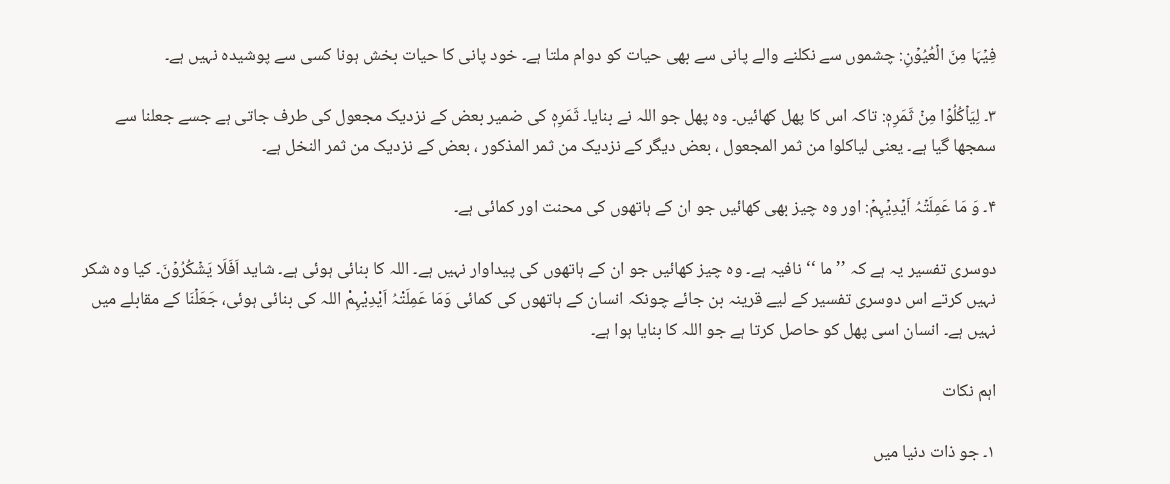فِیۡہَا مِنَ الۡعُیُوۡنِ: چشموں سے نکلنے والے پانی سے بھی حیات کو دوام ملتا ہے۔ خود پانی کا حیات بخش ہونا کسی سے پوشیدہ نہیں ہے۔

۳۔ لِیَاۡکُلُوۡا مِنۡ ثَمَرِہٖ: تاکہ اس کا پھل کھائیں۔ وہ پھل جو اللہ نے بنایا۔ ثَمَرِہٖ کی ضمیر بعض کے نزدیک مجعول کی طرف جاتی ہے جسے جعلنا سے سمجھا گیا ہے۔ یعنی لیاکلوا من ثمر المجعول ، بعض دیگر کے نزدیک من ثمر المذکور ، بعض کے نزدیک من ثمر النخل ہے۔

۴۔ وَ مَا عَمِلَتۡہُ اَیۡدِیۡہِمۡ: اور وہ چیز بھی کھائیں جو ان کے ہاتھوں کی محنت اور کمائی ہے۔

دوسری تفسیر یہ ہے کہ ’’ ما ‘‘ نافیہ ہے۔ وہ چیز کھائیں جو ان کے ہاتھوں کی پیداوار نہیں ہے۔ اللہ کا بنائی ہوئی ہے۔ شاید اَفَلَا یَشۡکُرُوۡنَ۔ کیا وہ شکر نہیں کرتے اس دوسری تفسیر کے لیے قرینہ بن جائے چونکہ انسان کے ہاتھوں کی کمائی وَمَا عَمِلَتْہُ اَيْدِيْہِمْ اللہ کی بنائی ہوئی، جَعَلۡنَا کے مقابلے میں نہیں ہے۔ انسان اسی پھل کو حاصل کرتا ہے جو اللہ کا بنایا ہوا ہے۔

اہم نکات

۱۔ جو ذات دنیا میں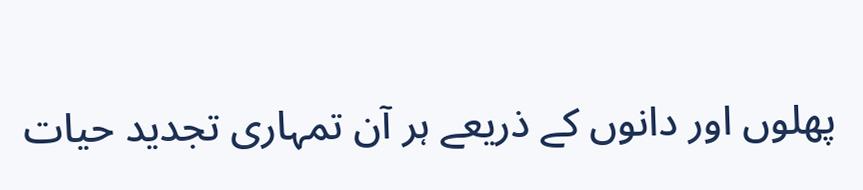پھلوں اور دانوں کے ذریعے ہر آن تمہاری تجدید حیات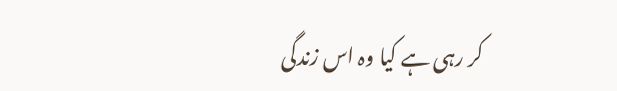کر رہی ہے کیا وہ اس زندگی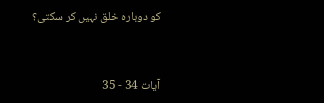کو دوبارہ خلق نہیں کر سکتی؟


آیات 34 - 35